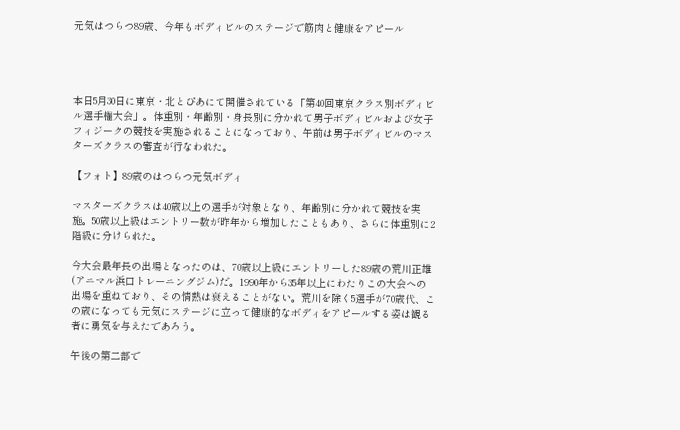元気はつらつ89歳、今年もボディビルのステージで筋肉と健康をアピール




本日5月30日に東京・北とぴあにて開催されている「第40回東京クラス別ボディビル選手権大会」。体重別・年齢別・身長別に分かれて男子ボディビルおよび女子フィジークの競技を実施されることになっており、午前は男子ボディビルのマスターズクラスの審査が行なわれた。

【フォト】89歳のはつらつ元気ボディ

マスターズクラスは40歳以上の選手が対象となり、年齢別に分かれて競技を実施。50歳以上級はエントリー数が昨年から増加したこともあり、さらに体重別に2階級に分けられた。

今大会最年長の出場となったのは、70歳以上級にエントリーした89歳の荒川正雄(アニマル浜口トレーニングジム)だ。1990年から35年以上にわたりこの大会への出場を重ねており、その情熱は衰えることがない。荒川を除く5選手が70歳代、この歳になっても元気にステージに立って健康的なボディをアピールする姿は観る者に勇気を与えたであろう。

午後の第二部で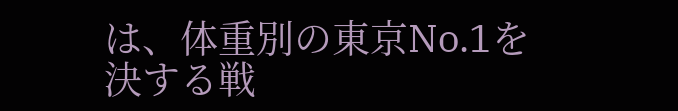は、体重別の東京No.1を決する戦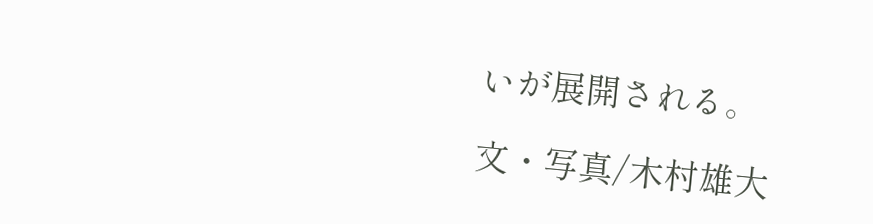いが展開される。

文・写真/木村雄大